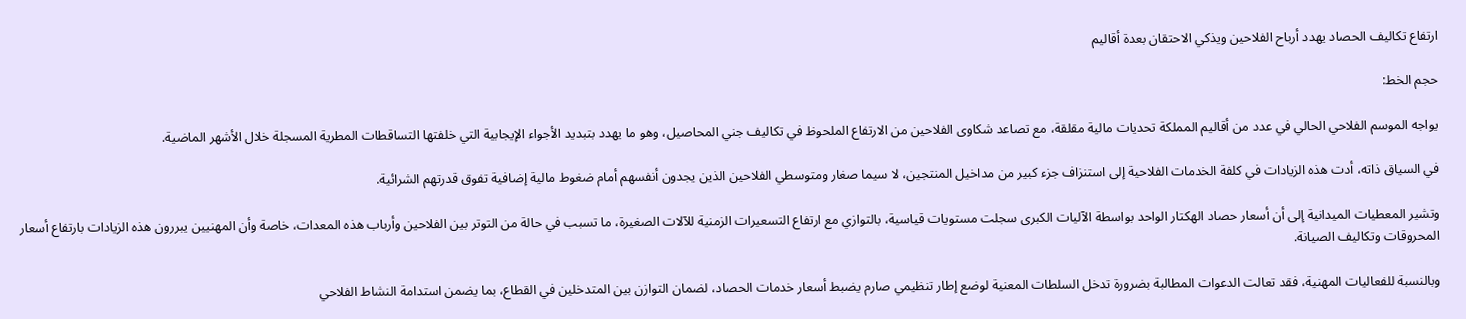ارتفاع تكاليف الحصاد يهدد أرباح الفلاحين ويذكي الاحتقان بعدة أقاليم

حجم الخط:

يواجه الموسم الفلاحي الحالي في عدد من أقاليم المملكة تحديات مالية مقلقة، مع تصاعد شكاوى الفلاحين من الارتفاع الملحوظ في تكاليف جني المحاصيل، وهو ما يهدد بتبديد الأجواء الإيجابية التي خلفتها التساقطات المطرية المسجلة خلال الأشهر الماضية.

في السياق ذاته، أدت هذه الزيادات في كلفة الخدمات الفلاحية إلى استنزاف جزء كبير من مداخيل المنتجين، لا سيما صغار ومتوسطي الفلاحين الذين يجدون أنفسهم أمام ضغوط مالية إضافية تفوق قدرتهم الشرائية.

وتشير المعطيات الميدانية إلى أن أسعار حصاد الهكتار الواحد بواسطة الآليات الكبرى سجلت مستويات قياسية، بالتوازي مع ارتفاع التسعيرات الزمنية للآلات الصغيرة، ما تسبب في حالة من التوتر بين الفلاحين وأرباب هذه المعدات، خاصة وأن المهنيين يبررون هذه الزيادات بارتفاع أسعار المحروقات وتكاليف الصيانة.

وبالنسبة للفعاليات المهنية، فقد تعالت الدعوات المطالبة بضرورة تدخل السلطات المعنية لوضع إطار تنظيمي صارم يضبط أسعار خدمات الحصاد، لضمان التوازن بين المتدخلين في القطاع، بما يضمن استدامة النشاط الفلاحي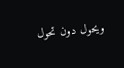ويحول دون تحول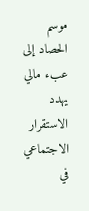موسم الحصاد إلى عبء مالي يهدد الاستقرار الاجتماعي في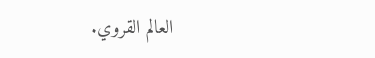العالم القروي.